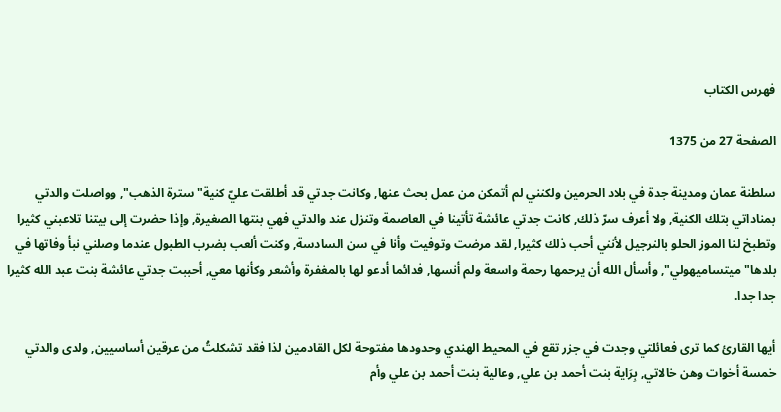فهرس الكتاب

الصفحة 27 من 1375

سلطنة عمان ومدينة جدة في بلاد الحرمين ولكنني لم أتمكن من عمل بحث عنها, وكانت جدتي قد أطلقت عليّ كنية"سترة الذهب", وواصلت والدتي بمناداتي بتلك الكنية, ولا أعرف سرّ ذلك, كانت جدتي عائشة تأتينا في العاصمة وتنزل عند والدتي فهي بنتها الصغيرة, وإذا حضرت إلى بيتنا تلاعبني كثيرا وتطبخ لنا الموز الحلو بالنرجيل لأنني أحب ذلك كثيرا, لقد مرضت وتوفيت وأنا في سن السادسة, وكنت ألعب بضرب الطبول عندما وصلني نبأ وفاتها في بلدها"ميتساميهولي", وأسأل الله أن يرحمها رحمة واسعة ولم أنسها, فدائما أدعو لها بالمغفرة وأشعر وكأنها معي, أحببت جدتي عائشة بنت عبد الله كثيرا جدا جدا.

أيها القارئ كما ترى فعائلتي وجدت في جزر تقع في المحيط الهندي وحدودها مفتوحة لكل القادمين لذا فقد تشكلتُ من عرقين أساسيين, ولدى والدتي خمسة أخوات وهن خالاتي, بِرَاية بنت أحمد بن علي, وعالية بنت أحمد بن علي وأم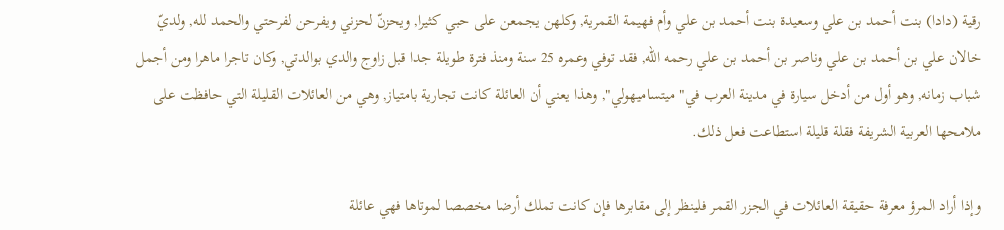رقية (دادا) بنت أحمد بن علي وسعيدة بنت أحمد بن علي وأم فهيمة القمرية, وكلهن يجمعن على حبي كثيرا, ويحزنّ لحزني ويفرحن لفرحتي والحمد لله, ولديّ خالان علي بن أحمد بن علي وناصر بن أحمد بن علي رحمه الله, فقد توفي وعمره 25 سنة ومنذ فترة طويلة جدا قبل زاوج والدي بوالدتي, وكان تاجرا ماهرا ومن أجمل شباب زمانه, وهو أول من أدخل سيارة في مدينة العرب في"ميتساميهولي", وهذا يعني أن العائلة كانت تجارية بامتياز, وهي من العائلات القليلة التي حافظت على ملامحها العربية الشريفة فقلة قليلة استطاعت فعل ذلك.

وإذا أراد المرؤ معرفة حقيقة العائلات في الجزر القمر فلينظر إلى مقابرها فإن كانت تملك أرضا مخصصا لموتاها فهي عائلة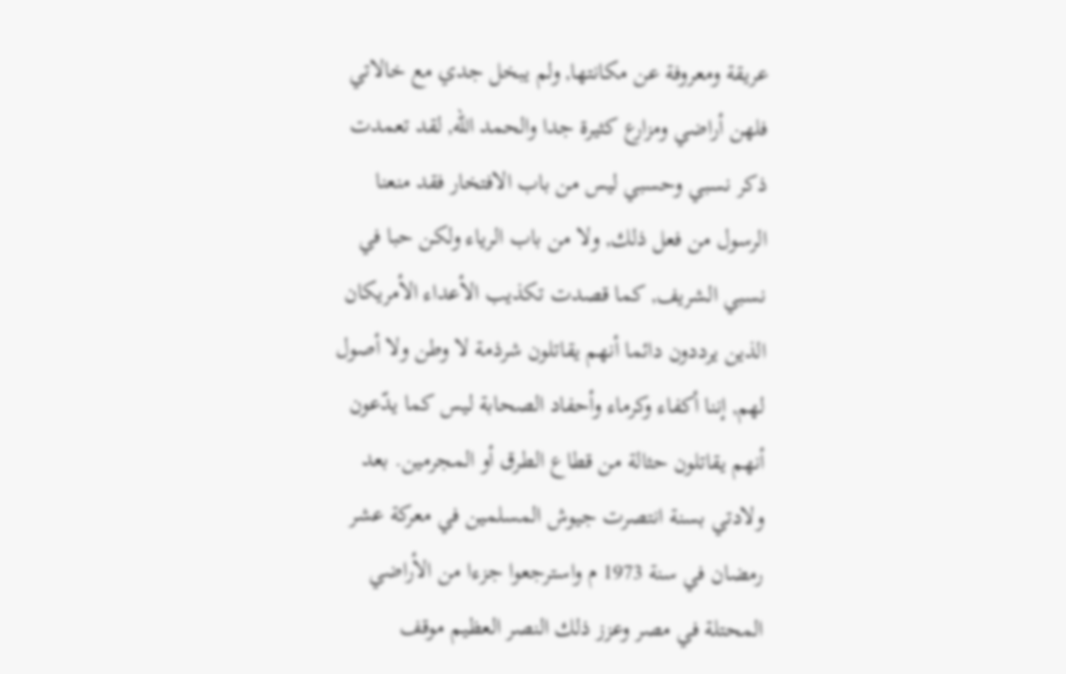عريقة ومعروفة عن مكانتها, ولم يبخل جدي مع خالاتي فلهن أراضي ومزارع كثيرة جدا والحمد الله, لقد تعمدت ذكر نسبي وحسبي ليس من باب الافتخار فقد منعنا الرسول من فعل ذلك, ولا من باب الرياء ولكن حبا في نسبي الشريف, كما قصدت تكذيب الأعداء الأمريكان الذين يرددون دائما أنهم يقاتلون شرذمة لا وطن ولا أصول لهم, إننا أكفاء وكرماء وأحفاد الصحابة ليس كما يدّعون أنهم يقاتلون حثالة من قطاع الطرق أو المجرمين. بعد ولادتي بسنة انتصرت جيوش المسلمين في معركة عشر رمضان في سنة 1973 م واسترجعوا جزءا من الأراضي المحتلة في مصر وعزز ذلك النصر العظيم موقف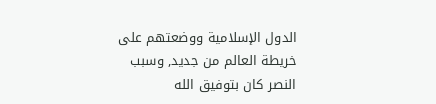الدول الإسلامية ووضعتهم على خريطة العالم من جديد, وسبب النصر كان بتوفيق الله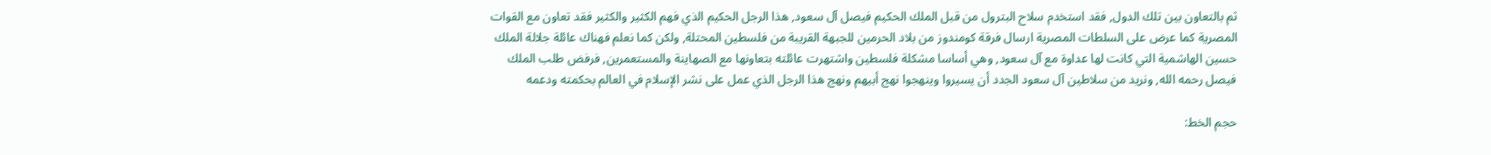ثم بالتعاون بين تلك الدول, فقد استخدم سلاح البترول من قبل الملك الحكيم فيصل آل سعود, هذا الرجل الحكيم الذي فهم الكثير والكثير فقد تعاون مع القوات المصرية كما عرض على السلطات المصرية ارسال فرقة كومندوز من بلاد الحرمين للجبهة القريبة من فلسطين المحتلة, ولكن كما نعلم فهناك عائلة جلالة الملك حسين الهاشمية التي كانت لها عداوة مع آل سعود, وهي أساسا مشكلة فلسطين واشتهرت عائلته بتعاونها مع الصهاينة والمستعمرين, فرفض طلب الملك فيصل رحمه الله, ونريد من سلاطين آل سعود الجدد أن يسيروا وينهجوا نهج أبيهم ونهج هذا الرجل الذي عمل على نشر الإسلام في العالم بحكمته ودعمه

حجم الخط: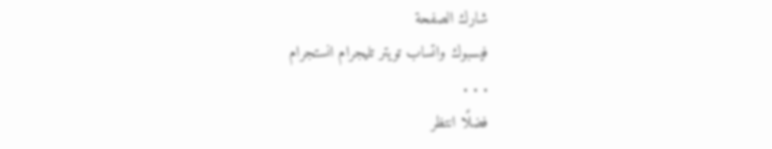شارك الصفحة
فيسبوك واتساب تويتر تليجرام انستجرام
. . .
فضلًا انتظر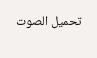تحميل الصوت